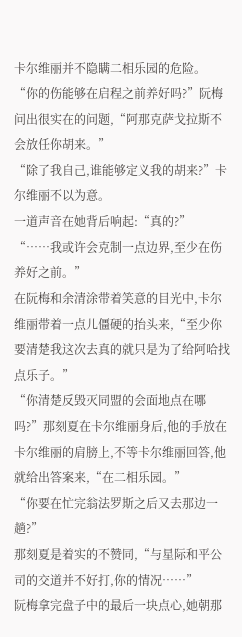卡尔维丽并不隐瞒二相乐园的危险。
“你的伤能够在启程之前养好吗?”阮梅问出很实在的问题,“阿那克萨戈拉斯不会放任你胡来。”
“除了我自己,谁能够定义我的胡来?”卡尔维丽不以为意。
一道声音在她背后响起:“真的?”
“……我或许会克制一点边界,至少在伤养好之前。”
在阮梅和余清涂带着笑意的目光中,卡尔维丽带着一点儿僵硬的抬头来,“至少你要清楚我这次去真的就只是为了给阿哈找点乐子。”
“你清楚反毁灭同盟的会面地点在哪吗?”那刻夏在卡尔维丽身后,他的手放在卡尔维丽的肩膀上,不等卡尔维丽回答,他就给出答案来,“在二相乐园。”
“你要在忙完翁法罗斯之后又去那边一趟?”
那刻夏是着实的不赞同,“与星际和平公司的交道并不好打,你的情况……”
阮梅拿完盘子中的最后一块点心,她朝那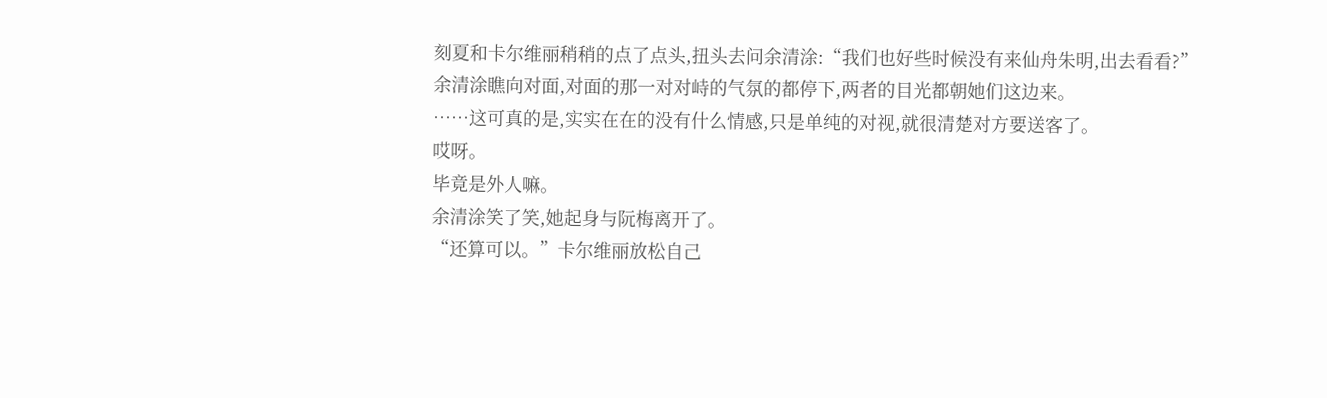刻夏和卡尔维丽稍稍的点了点头,扭头去问余清涂:“我们也好些时候没有来仙舟朱明,出去看看?”
余清涂瞧向对面,对面的那一对对峙的气氛的都停下,两者的目光都朝她们这边来。
……这可真的是,实实在在的没有什么情感,只是单纯的对视,就很清楚对方要送客了。
哎呀。
毕竟是外人嘛。
余清涂笑了笑,她起身与阮梅离开了。
“还算可以。”卡尔维丽放松自己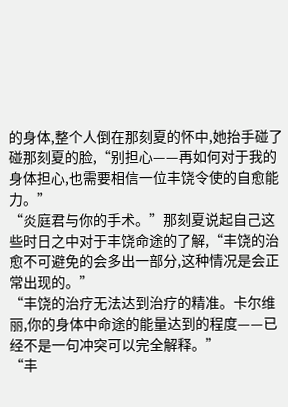的身体,整个人倒在那刻夏的怀中,她抬手碰了碰那刻夏的脸,“别担心——再如何对于我的身体担心,也需要相信一位丰饶令使的自愈能力。”
“炎庭君与你的手术。”那刻夏说起自己这些时日之中对于丰饶命途的了解,“丰饶的治愈不可避免的会多出一部分,这种情况是会正常出现的。”
“丰饶的治疗无法达到治疗的精准。卡尔维丽,你的身体中命途的能量达到的程度——已经不是一句冲突可以完全解释。”
“丰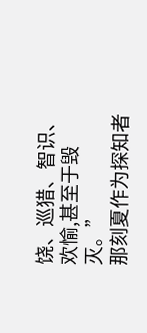饶、巡猎、智识、欢愉,甚至于毁灭。”
那刻夏作为探知者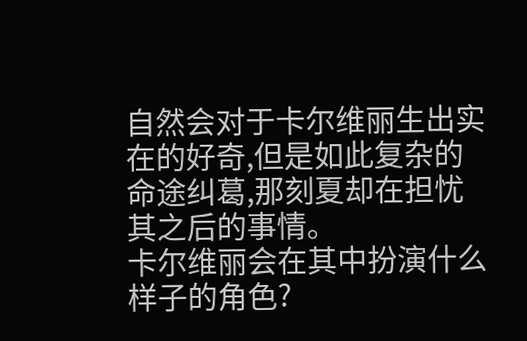自然会对于卡尔维丽生出实在的好奇,但是如此复杂的命途纠葛,那刻夏却在担忧其之后的事情。
卡尔维丽会在其中扮演什么样子的角色?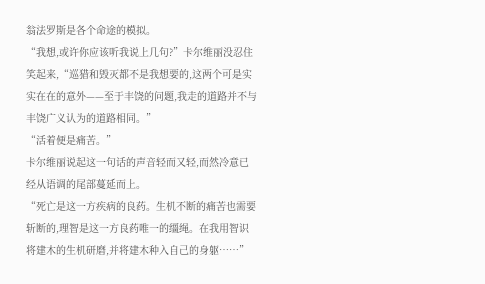翁法罗斯是各个命途的模拟。
“我想,或许你应该听我说上几句?”卡尔维丽没忍住笑起来,“巡猎和毁灭都不是我想要的,这两个可是实实在在的意外——至于丰饶的问题,我走的道路并不与丰饶广义认为的道路相同。”
“活着便是痛苦。”
卡尔维丽说起这一句话的声音轻而又轻,而然冷意已经从语调的尾部蔓延而上。
“死亡是这一方疾病的良药。生机不断的痛苦也需要斩断的,理智是这一方良药唯一的缰绳。在我用智识将建木的生机研磨,并将建木种入自己的身躯……”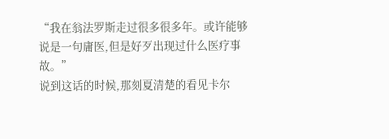“我在翁法罗斯走过很多很多年。或许能够说是一句庸医,但是好歹出现过什么医疗事故。”
说到这话的时候,那刻夏清楚的看见卡尔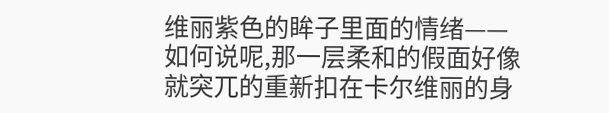维丽紫色的眸子里面的情绪——如何说呢,那一层柔和的假面好像就突兀的重新扣在卡尔维丽的身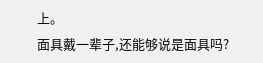上。
面具戴一辈子,还能够说是面具吗?